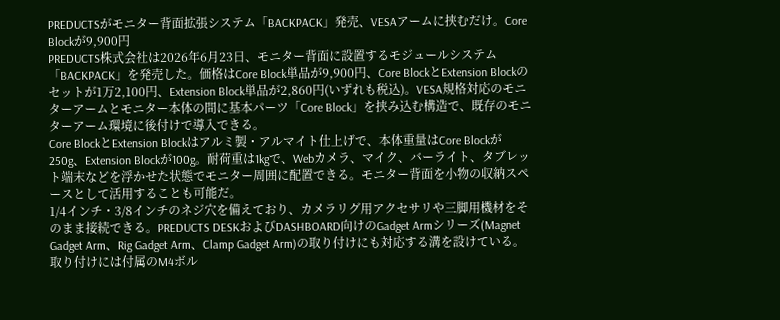PREDUCTSがモニター背面拡張システム「BACKPACK」発売、VESAアームに挟むだけ。Core Blockが9,900円
PREDUCTS株式会社は2026年6月23日、モニター背面に設置するモジュールシステム「BACKPACK」を発売した。価格はCore Block単品が9,900円、Core BlockとExtension Blockのセットが1万2,100円、Extension Block単品が2,860円(いずれも税込)。VESA規格対応のモニターアームとモニター本体の間に基本パーツ「Core Block」を挟み込む構造で、既存のモニターアーム環境に後付けで導入できる。
Core BlockとExtension Blockはアルミ製・アルマイト仕上げで、本体重量はCore Blockが250g、Extension Blockが100g。耐荷重は1kgで、Webカメラ、マイク、バーライト、タブレット端末などを浮かせた状態でモニター周囲に配置できる。モニター背面を小物の収納スペースとして活用することも可能だ。
1/4インチ・3/8インチのネジ穴を備えており、カメラリグ用アクセサリや三脚用機材をそのまま接続できる。PREDUCTS DESKおよびDASHBOARD向けのGadget Armシリーズ(Magnet Gadget Arm、Rig Gadget Arm、Clamp Gadget Arm)の取り付けにも対応する溝を設けている。
取り付けには付属のM4ボル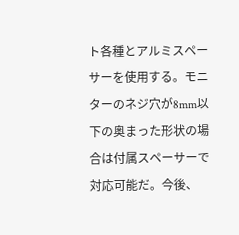ト各種とアルミスペーサーを使用する。モニターのネジ穴が8mm以下の奥まった形状の場合は付属スペーサーで対応可能だ。今後、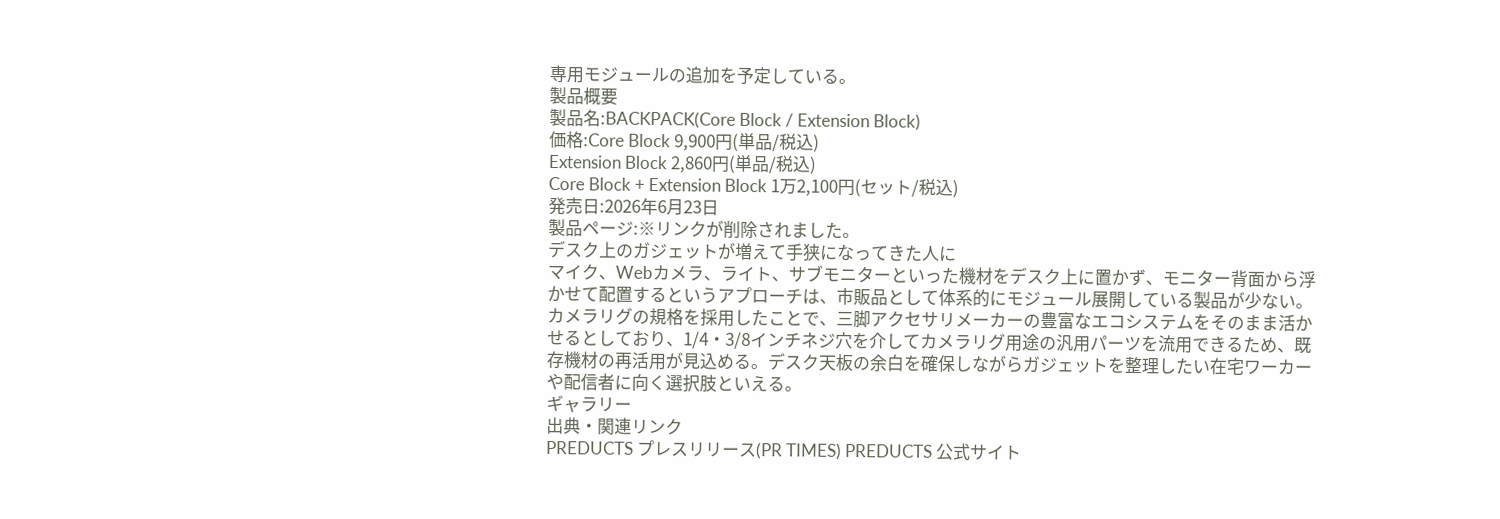専用モジュールの追加を予定している。
製品概要
製品名:BACKPACK(Core Block / Extension Block)
価格:Core Block 9,900円(単品/税込)
Extension Block 2,860円(単品/税込)
Core Block + Extension Block 1万2,100円(セット/税込)
発売日:2026年6月23日
製品ページ:※リンクが削除されました。
デスク上のガジェットが増えて手狭になってきた人に
マイク、Webカメラ、ライト、サブモニターといった機材をデスク上に置かず、モニター背面から浮かせて配置するというアプローチは、市販品として体系的にモジュール展開している製品が少ない。
カメラリグの規格を採用したことで、三脚アクセサリメーカーの豊富なエコシステムをそのまま活かせるとしており、1/4・3/8インチネジ穴を介してカメラリグ用途の汎用パーツを流用できるため、既存機材の再活用が見込める。デスク天板の余白を確保しながらガジェットを整理したい在宅ワーカーや配信者に向く選択肢といえる。
ギャラリー
出典・関連リンク
PREDUCTS プレスリリース(PR TIMES) PREDUCTS 公式サイト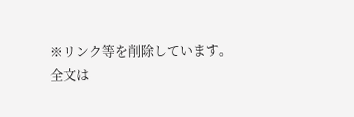※リンク等を削除しています。
全文は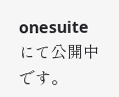onesuiteにて公開中です。